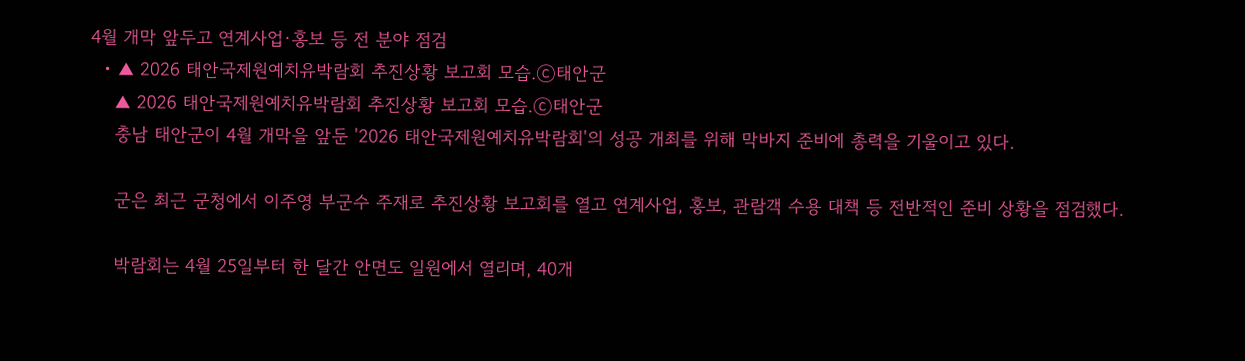4월 개막 앞두고 연계사업·홍보 등 전 분야 점검
  • ▲ 2026 태안국제원예치유박람회 추진상황 보고회 모습.ⓒ태안군
    ▲ 2026 태안국제원예치유박람회 추진상황 보고회 모습.ⓒ태안군
    충남 태안군이 4월 개막을 앞둔 '2026 태안국제원예치유박람회'의 성공 개최를 위해 막바지 준비에 총력을 기울이고 있다.

    군은 최근 군청에서 이주영 부군수 주재로 추진상황 보고회를 열고 연계사업, 홍보, 관람객 수용 대책 등 전반적인 준비 상황을 점검했다.

    박람회는 4월 25일부터 한 달간 안면도 일원에서 열리며, 40개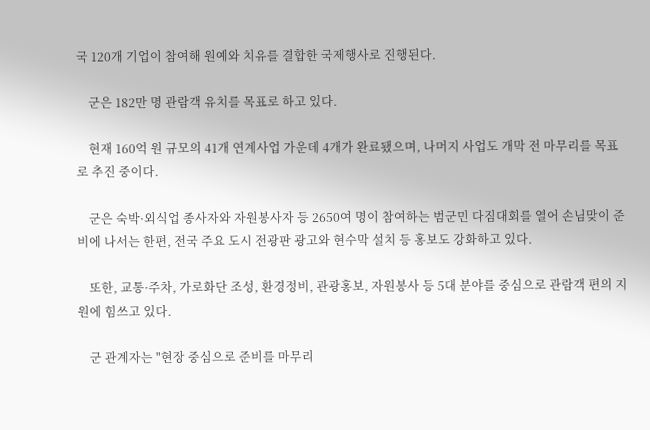국 120개 기업이 참여해 원예와 치유를 결합한 국제행사로 진행된다.

    군은 182만 명 관람객 유치를 목표로 하고 있다.

    현재 160억 원 규모의 41개 연계사업 가운데 4개가 완료됐으며, 나머지 사업도 개막 전 마무리를 목표로 추진 중이다.

    군은 숙박·외식업 종사자와 자원봉사자 등 2650여 명이 참여하는 범군민 다짐대회를 열어 손님맞이 준비에 나서는 한편, 전국 주요 도시 전광판 광고와 현수막 설치 등 홍보도 강화하고 있다.

    또한, 교통·주차, 가로화단 조성, 환경정비, 관광홍보, 자원봉사 등 5대 분야를 중심으로 관람객 편의 지원에 힘쓰고 있다.

    군 관계자는 "현장 중심으로 준비를 마무리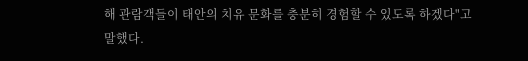해 관람객들이 태안의 치유 문화를 충분히 경험할 수 있도록 하겠다"고 말했다.